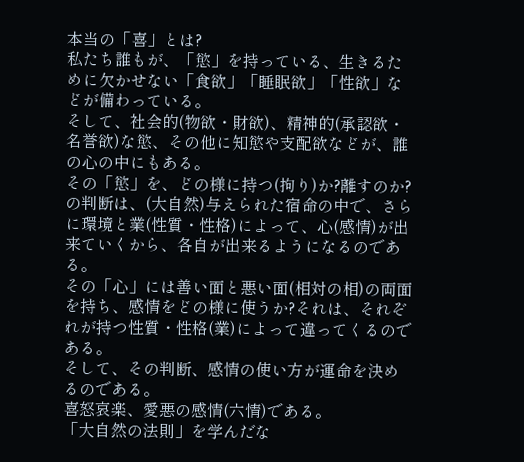本当の「喜」とは?
私たち誰もが、「慾」を持っている、生きるために欠かせない「食欲」「睡眠欲」「性欲」などが備わっている。
そして、社会的(物欲・財欲)、精神的(承認欲・名誉欲)な慾、その他に知慾や支配欲などが、誰の心の中にもある。
その「慾」を、どの様に持つ(拘り)か?離すのか?の判断は、(大自然)与えられた宿命の中で、さらに環境と業(性質・性格)によって、心(感情)が出来ていくから、各自が出来るようになるのである。
その「心」には善い面と悪い面(相対の相)の両面を持ち、感情をどの様に使うか?それは、それぞれが持つ性質・性格(業)によって違ってくるのである。
そして、その判断、感情の使い方が運命を決めるのである。
喜怒哀楽、愛悪の感情(六情)である。
「大自然の法則」を学んだな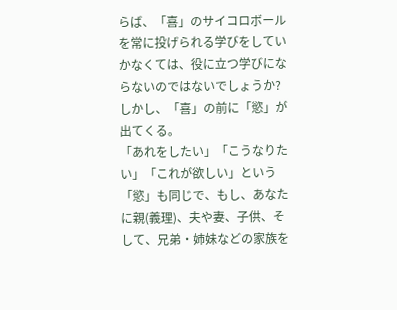らば、「喜」のサイコロボールを常に投げられる学びをしていかなくては、役に立つ学びにならないのではないでしょうか?
しかし、「喜」の前に「慾」が出てくる。
「あれをしたい」「こうなりたい」「これが欲しい」という「慾」も同じで、もし、あなたに親(義理)、夫や妻、子供、そして、兄弟・姉妹などの家族を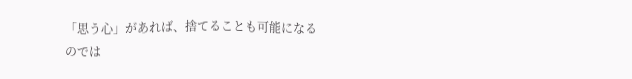「思う心」があれば、捨てることも可能になるのでは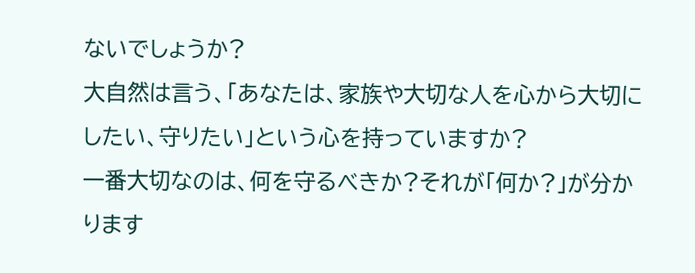ないでしょうか?
大自然は言う、「あなたは、家族や大切な人を心から大切にしたい、守りたい」という心を持っていますか?
一番大切なのは、何を守るべきか?それが「何か?」が分かります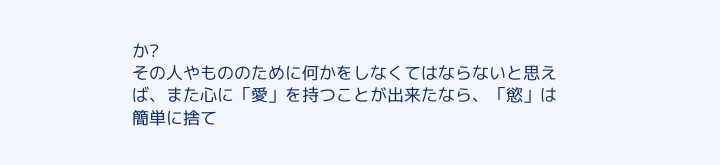か?
その人やもののために何かをしなくてはならないと思えば、また心に「愛」を持つことが出来たなら、「慾」は簡単に捨て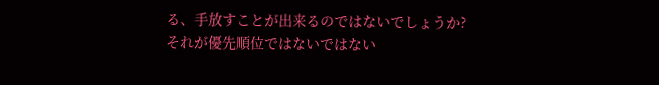る、手放すことが出来るのではないでしょうか?
それが優先順位ではないではない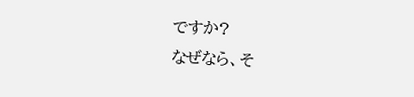ですか?
なぜなら、そ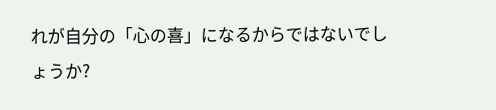れが自分の「心の喜」になるからではないでしょうか?